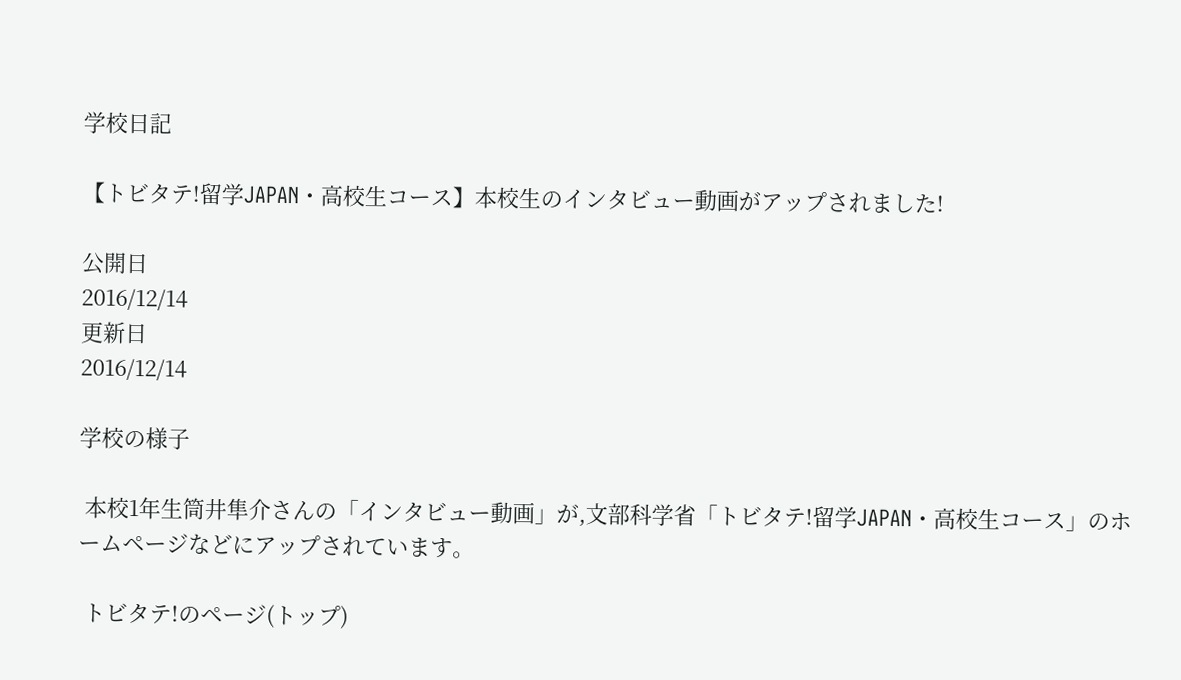学校日記

【トビタテ!留学JAPAN・高校生コース】本校生のインタビュー動画がアップされました!

公開日
2016/12/14
更新日
2016/12/14

学校の様子

 本校1年生筒井隼介さんの「インタビュー動画」が,文部科学省「トビタテ!留学JAPAN・高校生コース」のホームページなどにアップされています。

 トビタテ!のページ(トップ)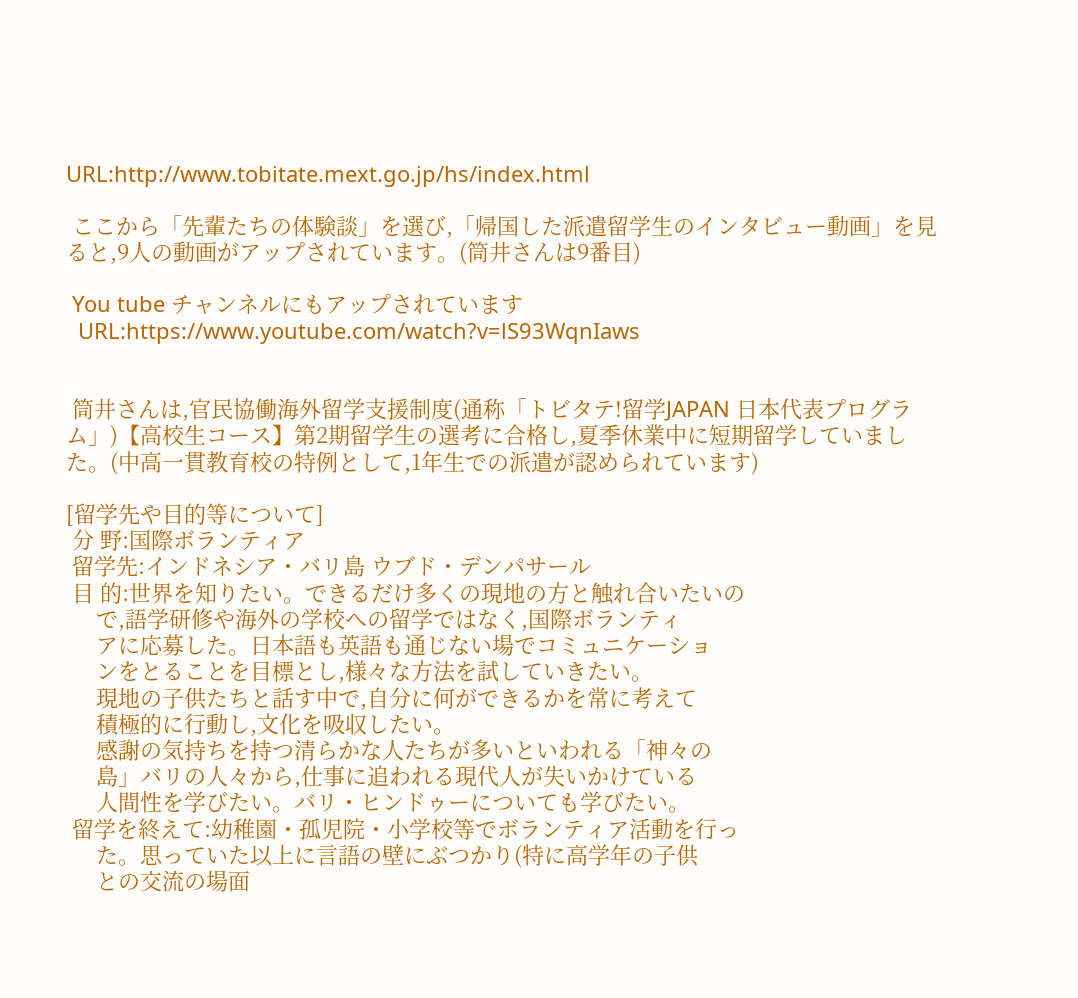URL:http://www.tobitate.mext.go.jp/hs/index.html

 ここから「先輩たちの体験談」を選び,「帰国した派遣留学生のインタビュー動画」を見ると,9人の動画がアップされています。(筒井さんは9番目)

 You tube チャンネルにもアップされています
  URL:https://www.youtube.com/watch?v=lS93WqnIaws


 筒井さんは,官民協働海外留学支援制度(通称「トビタテ!留学JAPAN 日本代表プログラム」)【高校生コース】第2期留学生の選考に合格し,夏季休業中に短期留学していました。(中高一貫教育校の特例として,1年生での派遣が認められています)

[留学先や目的等について]
 分 野:国際ボランティア
 留学先:インドネシア・バリ島 ウブド・デンパサール
 目 的:世界を知りたい。できるだけ多くの現地の方と触れ合いたいの
     で,語学研修や海外の学校への留学ではなく,国際ボランティ
     アに応募した。日本語も英語も通じない場でコミュニケーショ
     ンをとることを目標とし,様々な方法を試していきたい。
     現地の子供たちと話す中で,自分に何ができるかを常に考えて
     積極的に行動し,文化を吸収したい。
     感謝の気持ちを持つ清らかな人たちが多いといわれる「神々の
     島」バリの人々から,仕事に追われる現代人が失いかけている
     人間性を学びたい。バリ・ヒンドゥーについても学びたい。
 留学を終えて:幼稚園・孤児院・小学校等でボランティア活動を行っ
     た。思っていた以上に言語の壁にぶつかり(特に高学年の子供
     との交流の場面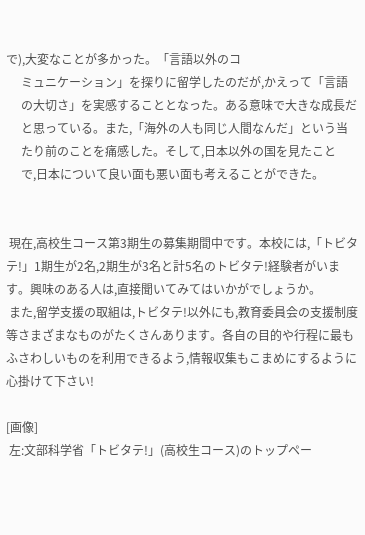で),大変なことが多かった。「言語以外のコ
     ミュニケーション」を探りに留学したのだが,かえって「言語
     の大切さ」を実感することとなった。ある意味で大きな成長だ
     と思っている。また,「海外の人も同じ人間なんだ」という当
     たり前のことを痛感した。そして,日本以外の国を見たこと
     で,日本について良い面も悪い面も考えることができた。


 現在,高校生コース第3期生の募集期間中です。本校には,「トビタテ!」1期生が2名,2期生が3名と計5名のトビタテ!経験者がいます。興味のある人は,直接聞いてみてはいかがでしょうか。
 また,留学支援の取組は,トビタテ!以外にも,教育委員会の支援制度等さまざまなものがたくさんあります。各自の目的や行程に最もふさわしいものを利用できるよう,情報収集もこまめにするように心掛けて下さい!

[画像]
 左:文部科学省「トビタテ!」(高校生コース)のトップペー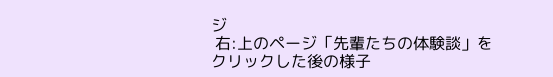ジ
 右:上のページ「先輩たちの体験談」をクリックした後の様子